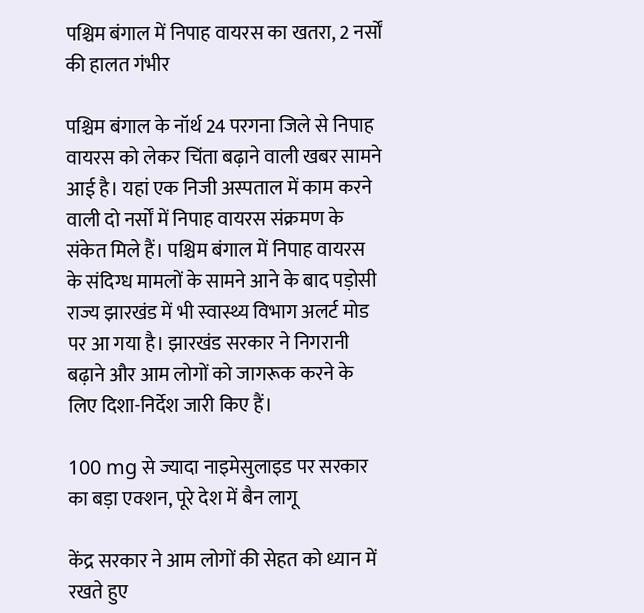पश्चिम बंगाल में निपाह वायरस का खतरा, 2 नर्सों की हालत गंभीर

पश्चिम बंगाल के नॉर्थ 24 परगना जिले से निपाह वायरस को लेकर चिंता बढ़ाने वाली खबर सामने आई है। यहां एक निजी अस्पताल में काम करने वाली दो नर्सों में निपाह वायरस संक्रमण के संकेत मिले हैं। पश्चिम बंगाल में निपाह वायरस के संदिग्ध मामलों के सामने आने के बाद पड़ोसी राज्य झारखंड में भी स्वास्थ्य विभाग अलर्ट मोड पर आ गया है। झारखंड सरकार ने निगरानी बढ़ाने और आम लोगों को जागरूक करने के लिए दिशा-निर्देश जारी किए हैं।

100 mg से ज्यादा नाइमेसुलाइड पर सरकार का बड़ा एक्शन, पूरे देश में बैन लागू

केंद्र सरकार ने आम लोगों की सेहत को ध्यान में रखते हुए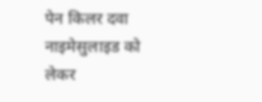पेन किलर दवा नाइमेसुलाइड को लेकर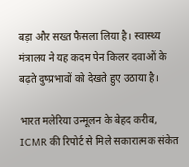बड़ा और सख्त फैसला लिया है। स्वास्थ्य मंत्रालय ने यह कदम पेन किलर दवाओं के बढ़ते दुष्प्रभावों को देखते हुए उठाया है।

भारत मलेरिया उन्मूलन के बेहद करीब, ICMR की रिपोर्ट से मिले सकारात्मक संकेत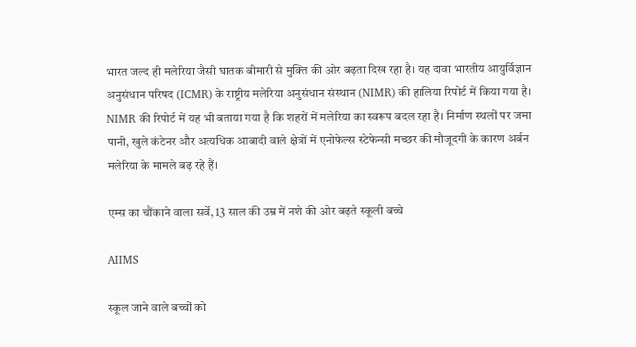भारत जल्द ही मलेरिया जैसी घातक बीमारी से मुक्ति की ओर बढ़ता दिख रहा है। यह दावा भारतीय आयुर्विज्ञान अनुसंधान परिषद (ICMR) के राष्ट्रीय मलेरिया अनुसंधान संस्थान (NIMR) की हालिया रिपोर्ट में किया गया है। NIMR की रिपोर्ट में यह भी बताया गया है कि शहरों में मलेरिया का स्वरूप बदल रहा है। निर्माण स्थलों पर जमा पानी, खुले कंटेनर और अत्यधिक आबादी वाले क्षेत्रों में एनोफेल्स स्टेफेन्सी मच्छर की मौजूदगी के कारण अर्बन मलेरिया के मामले बढ़ रहे हैं।

एम्स का चौंकाने वाला सर्वे, 13 साल की उम्र में नशे की ओर बढ़ते स्कूली बच्चे

AIIMS

स्कूल जाने वाले बच्चों को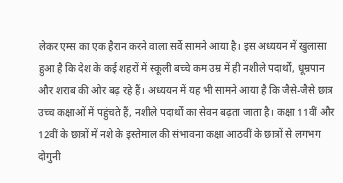लेकर एम्स का एक हैरान करने वाला सर्वे सामने आया है। इस अध्ययन में खुलासा हुआ है कि देश के कई शहरों में स्कूली बच्चे कम उम्र में ही नशीले पदार्थों, धूम्रपान और शराब की ओर बढ़ रहे हैं। अध्ययन में यह भी सामने आया है कि जैसे-जैसे छात्र उच्च कक्षाओं में पहुंचते हैं, नशीले पदार्थों का सेवन बढ़ता जाता है। कक्षा 11वीं और 12वीं के छात्रों में नशे के इस्तेमाल की संभावना कक्षा आठवीं के छात्रों से लगभग दोगुनी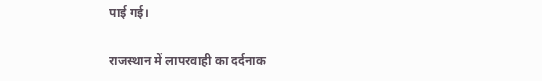पाई गई।

राजस्थान में लापरवाही का दर्दनाक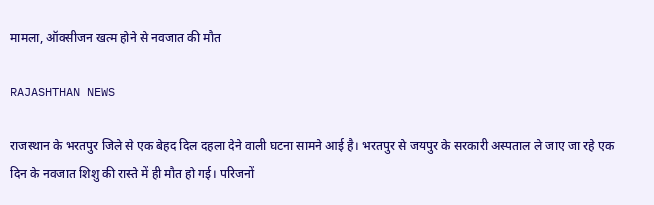मामला, ऑक्सीजन खत्म होने से नवजात की मौत

RAJASHTHAN NEWS

राजस्थान के भरतपुर जिले से एक बेहद दिल दहला देने वाली घटना सामने आई है। भरतपुर से जयपुर के सरकारी अस्पताल ले जाए जा रहे एक दिन के नवजात शिशु की रास्ते में ही मौत हो गई। परिजनों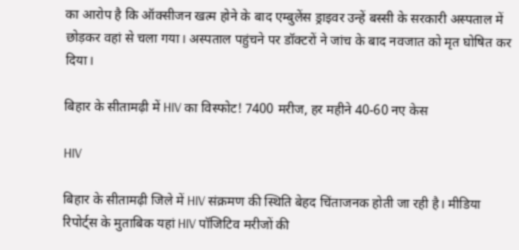का आरोप है कि ऑक्सीजन खत्म होने के बाद एम्बुलेंस ड्राइवर उन्हें बस्सी के सरकारी अस्पताल में छोड़कर वहां से चला गया। अस्पताल पहुंचने पर डॉक्टरों ने जांच के बाद नवजात को मृत घोषित कर दिया।

बिहार के सीतामढ़ी में HIV का विस्फोट! 7400 मरीज, हर महीने 40-60 नए केस

HIV

बिहार के सीतामढ़ी जिले में HIV संक्रमण की स्थिति बेहद चिंताजनक होती जा रही है। मीडिया रिपोर्ट्स के मुताबिक यहां HIV पॉजिटिव मरीजों की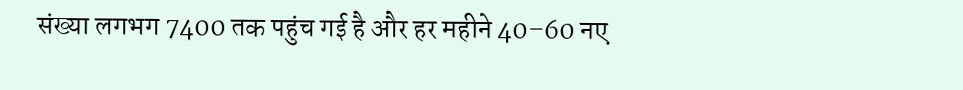संख्या लगभग 7400 तक पहुंच गई है और हर महीने 40–60 नए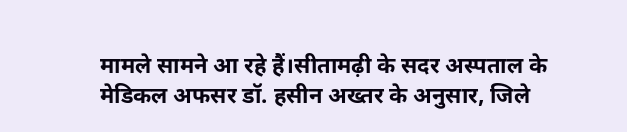मामले सामने आ रहे हैं।सीतामढ़ी के सदर अस्पताल के मेडिकल अफसर डॉ. हसीन अख्तर के अनुसार, जिले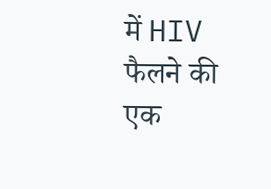में HIV फैलने की एक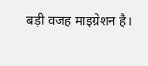बड़ी वजह माइग्रेशन है।